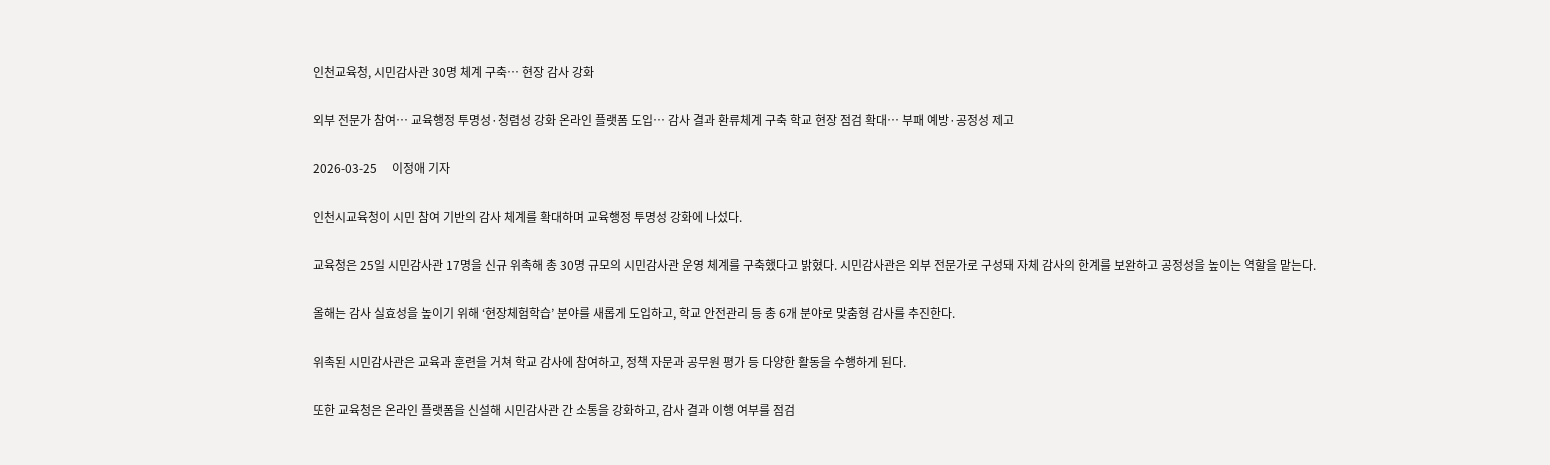인천교육청, 시민감사관 30명 체계 구축… 현장 감사 강화

외부 전문가 참여… 교육행정 투명성·청렴성 강화 온라인 플랫폼 도입… 감사 결과 환류체계 구축 학교 현장 점검 확대… 부패 예방·공정성 제고

2026-03-25     이정애 기자

인천시교육청이 시민 참여 기반의 감사 체계를 확대하며 교육행정 투명성 강화에 나섰다.

교육청은 25일 시민감사관 17명을 신규 위촉해 총 30명 규모의 시민감사관 운영 체계를 구축했다고 밝혔다. 시민감사관은 외부 전문가로 구성돼 자체 감사의 한계를 보완하고 공정성을 높이는 역할을 맡는다.

올해는 감사 실효성을 높이기 위해 ‘현장체험학습’ 분야를 새롭게 도입하고, 학교 안전관리 등 총 6개 분야로 맞춤형 감사를 추진한다.

위촉된 시민감사관은 교육과 훈련을 거쳐 학교 감사에 참여하고, 정책 자문과 공무원 평가 등 다양한 활동을 수행하게 된다.

또한 교육청은 온라인 플랫폼을 신설해 시민감사관 간 소통을 강화하고, 감사 결과 이행 여부를 점검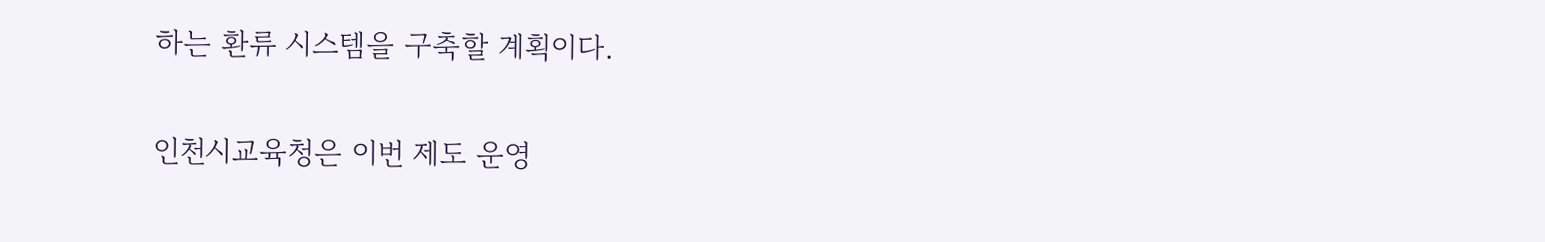하는 환류 시스템을 구축할 계획이다.

인천시교육청은 이번 제도 운영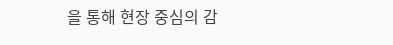을 통해 현장 중심의 감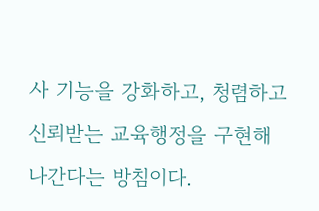사 기능을 강화하고, 청렴하고 신뢰받는 교육행정을 구현해 나간다는 방침이다.